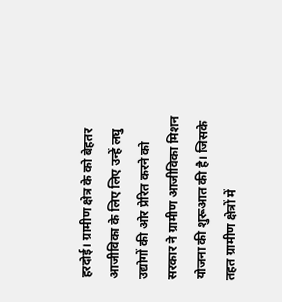हरदोई। ग्रामीण क्षेत्र के को बेहतर आजीविका के लिए लिए उन्हें लघु उद्योगों की ओर प्रेरित करने को सरकार ने ग्रामीण आजीविका मिशन योजना की शुरूआत की है। जिसके तहत ग्रामीण क्षेत्रों में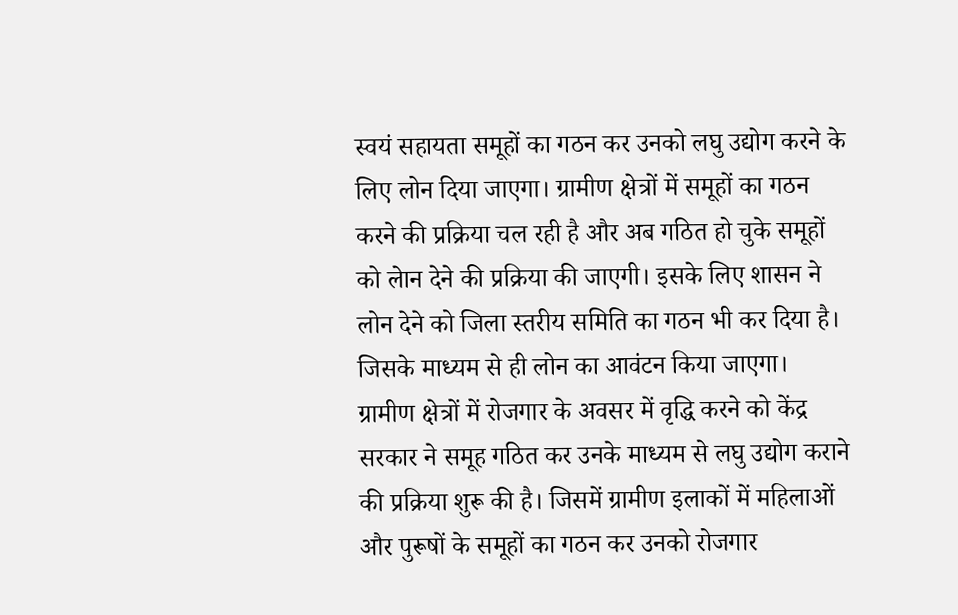स्वयं सहायता समूहों का गठन कर उनको लघु उद्योग करने के लिए लोन दिया जाएगा। ग्रामीण क्षेत्रों में समूहों का गठन करने की प्रक्रिया चल रही है और अब गठित हो चुके समूहों को लेान देने की प्रक्रिया की जाएगी। इसके लिए शासन ने लोन देने को जिला स्तरीय समिति का गठन भी कर दिया है। जिसके माध्यम से ही लोन का आवंटन किया जाएगा।
ग्रामीण क्षेत्रों में रोजगार के अवसर में वृद्धि करने को केंद्र सरकार ने समूह गठित कर उनके माध्यम से लघु उद्योग कराने की प्रक्रिया शुरू की है। जिसमें ग्रामीण इलाकों में महिलाओं और पुरूषों के समूहों का गठन कर उनको रोजगार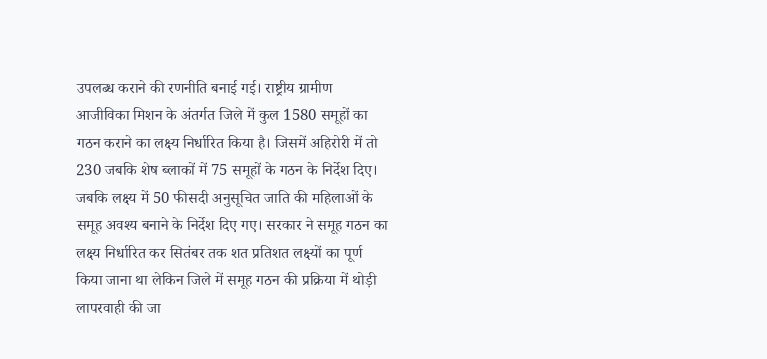उपलब्ध कराने की रणनीति बनाई गई। राष्ट्रीय ग्रामीण आजीविका मिशन के अंतर्गत जिले में कुल 1580 समूहों का गठन कराने का लक्ष्य निर्धारित किया है। जिसमें अहिरोरी में तो 230 जबकि शेष ब्लाकों में 75 समूहों के गठन के निर्देश दिए। जबकि लक्ष्य में 50 फीसदी अनुसूचित जाति की महिलाओं के समूह अवश्य बनाने के निर्देश दिए गए। सरकार ने समूह गठन का लक्ष्य निर्धारित कर सितंबर तक शत प्रतिशत लक्ष्यों का पूर्ण किया जाना था लेकिन जिले में समूह गठन की प्रक्रिया में थोड़ी लापरवाही की जा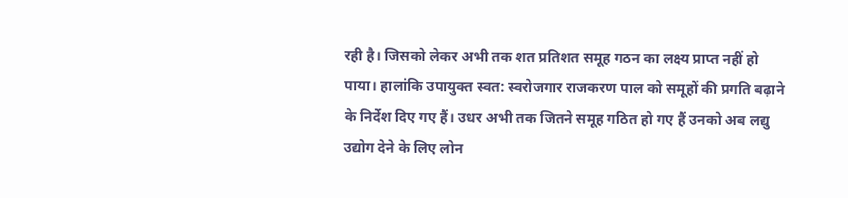रही है। जिसको लेकर अभी तक शत प्रतिशत समूह गठन का लक्ष्य प्राप्त नहीं हो पाया। हालांकि उपायुक्त स्वत: स्वरोजगार राजकरण पाल को समूहों की प्रगति बढ़ाने के निर्देश दिए गए हैं। उधर अभी तक जितने समूह गठित हो गए हैं उनको अब लद्यु उद्योग देने के लिए लोन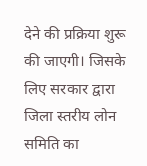देने की प्रक्रिया शुरू की जाएगी। जिसके लिए सरकार द्वारा जिला स्तरीय लोन समिति का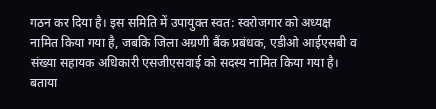गठन कर दिया है। इस समिति में उपायुक्त स्वत: स्वरोजगार को अध्यक्ष नामित किया गया है, जबकि जिला अग्रणी बैंक प्रबंधक, एडीओ आईएसबी व संख्या सहायक अधिकारी एसजीएसवाई को सदस्य नामित किया गया है। बताया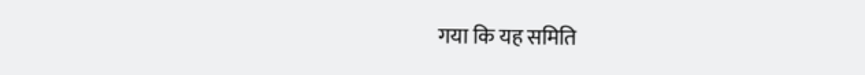गया कि यह समिति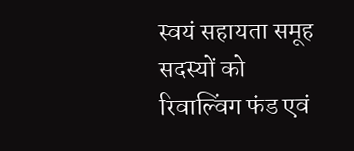स्वयं सहायता समूह सदस्यों को रिवाल्विंग फंड एवं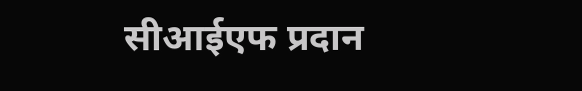सीआईएफ प्रदान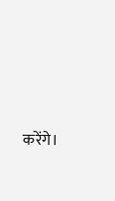करेंगे।